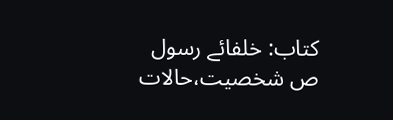کتاب: خلفائے رسول ص شخصیت،حالات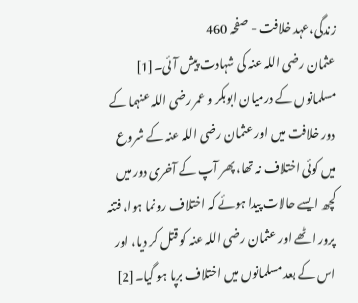زندگی،عہد خلافت - صفحہ 460
عثمان رضی اللہ عنہ کی شہادت پیش آئی۔[1] مسلمانوں کے درمیان ابوبکر و عمر رضی اللہ عنہما کے دور خلافت میں اور عثمان رضی اللہ عنہ کے شروع میں کوئی اختلاف نہ تھا، پھر آپ کے آخری دور میں کچھ ایسے حالات پیدا ہوئے کہ اختلاف رونما ہوا، فتنہ پرور اٹھے اور عثمان رضی اللہ عنہ کو قتل کر دیا، اور اس کے بعد مسلمانوں میں اختلاف برپا ہو گیا۔[2]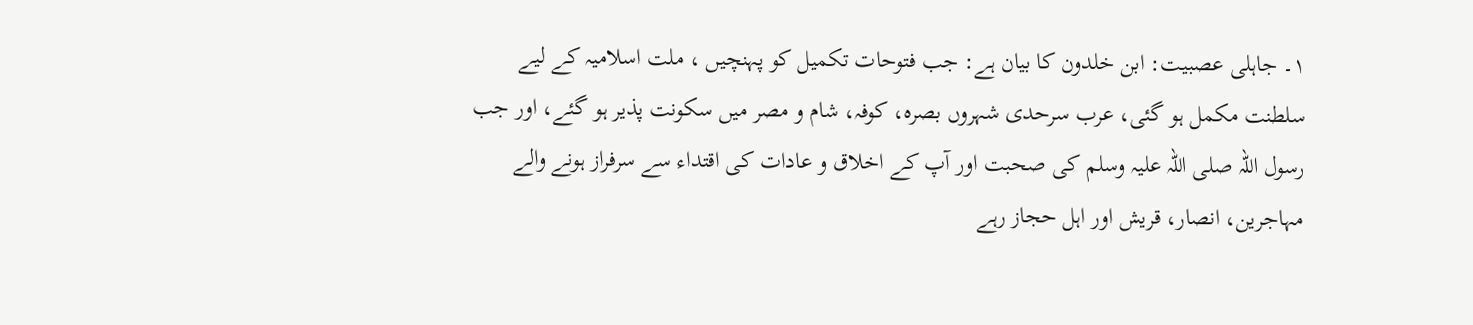۱۔ جاہلی عصبیت: ابن خلدون کا بیان ہے: جب فتوحات تکمیل کو پہنچیں ، ملت اسلامیہ کے لیے سلطنت مکمل ہو گئی، عرب سرحدی شہروں بصرہ، کوفہ، شام و مصر میں سکونت پذیر ہو گئے، اور جب رسول اللہ صلی اللہ علیہ وسلم کی صحبت اور آپ کے اخلاق و عادات کی اقتداء سے سرفراز ہونے والے مہاجرین، انصار، قریش اور اہل حجاز رہے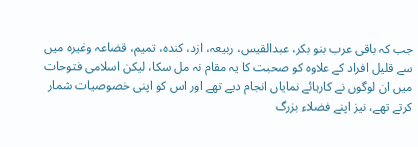جب کہ باقی عرب بنو بکر، عبدالقیس، ربیعہ، ازد، کندہ، تمیم، قضاعہ وغیرہ میں سے قلیل افراد کے علاوہ کو صحبت کا یہ مقام نہ مل سکا، لیکن اسلامی فتوحات میں ان لوگوں نے کارہائے نمایاں انجام دیے تھے اور اس کو اپنی خصوصیات شمار کرتے تھے، نیز اپنے فضلاء بزرگ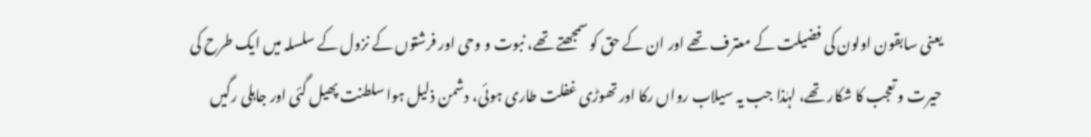یعنی سابقون اولون کی فضیلت کے معترف تھے اور ان کے حق کو سمجھتے تھے، نبوت و وحی اور فرشتوں کے نزول کے سلسلہ میں ایک طرح کی حیرت و تعجب کا شکار تھے، لہٰذا جب یہ سیلاب رواں رکا اور تھوڑی غفلت طاری ہوئی، دشمن ذلیل ہوا سلطنت پھیل گئی اور جاہلی رگیں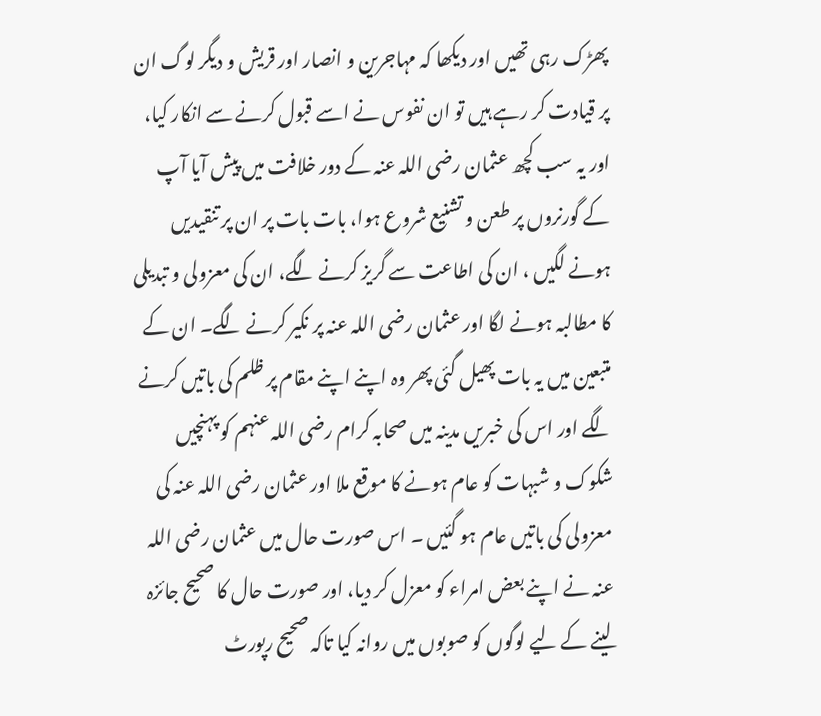پھڑک رہی تھیں اور دیکھا کہ مہاجرین و انصار اور قریش و دیگر لوگ ان پر قیادت کر رہے ہیں تو ان نفوس نے اسے قبول کرنے سے انکار کیا، اور یہ سب کچھ عثمان رضی اللہ عنہ کے دور خلافت میں پیش آیا آپ کے گورنروں پر طعن و تشنیع شروع ہوا، بات بات پر ان پر تنقیدیں ہونے لگیں ، ان کی اطاعت سے گریز کرنے لگے، ان کی معزولی و تبدیلی کا مطالبہ ہونے لگا اور عثمان رضی اللہ عنہ پر نکیر کرنے لگے۔ ان کے متبعین میں یہ بات پھیل گئی پھر وہ اپنے اپنے مقام پر ظلم کی باتیں کرنے لگے اور اس کی خبریں مدینہ میں صحابہ کرام رضی اللہ عنہم کو پہنچیں شکوک و شبہات کو عام ہونے کا موقع ملا اور عثمان رضی اللہ عنہ کی معزولی کی باتیں عام ہو گئیں ۔ اس صورت حال میں عثمان رضی اللہ عنہ نے اپنے بعض امراء کو معزل کر دیا، اور صورت حال کا صحیح جائزہ لینے کے لیے لوگوں کو صوبوں میں روانہ کیا تاکہ صحیح رپورٹ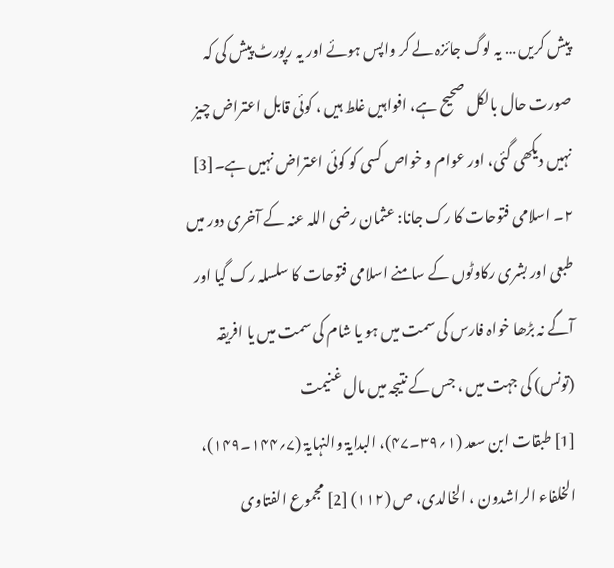پیش کریں … یہ لوگ جائزہ لے کر واپس ہوئے اور یہ رپورٹ پیش کی کہ صورت حال بالکل صحیح ہے، افواہیں غلط ہیں ، کوئی قابل اعتراض چیز نہیں دیکھی گئی، اور عوام و خواص کسی کو کوئی اعتراض نہیں ہے۔[3] ۲۔ اسلامی فتوحات کا رک جانا: عثمان رضی اللہ عنہ کے آخری دور میں طبعی اور بشری رکاوٹوں کے سامنے اسلامی فتوحات کا سلسلہ رک گیا اور آگے نہ بڑھا خواہ فارس کی سمت میں ہو یا شام کی سمت میں یا افریقہ (تونس) کی جہت میں ، جس کے نتیجہ میں مال غنیمت
[1] طبقات ابن سعد (۱؍۳۹۔۴۷)، البدایۃ والنہایۃ (۷؍۱۴۴۔۱۴۹)، الخلفاء الراشدون ، الخالدی، ص (۱۱۲) [2] مجموع الفتاوی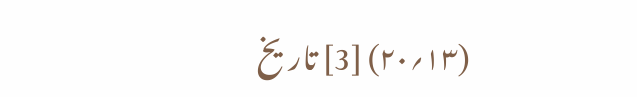(۱۳؍۲۰) [3] تاریخ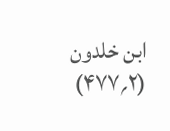ابن خلدون (۲؍۴۷۷)